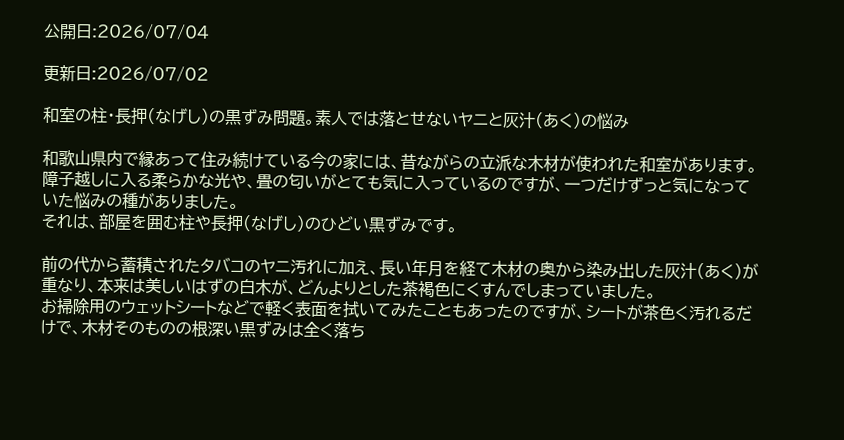公開日:2026/07/04

更新日:2026/07/02

和室の柱・長押(なげし)の黒ずみ問題。素人では落とせないヤニと灰汁(あく)の悩み

和歌山県内で縁あって住み続けている今の家には、昔ながらの立派な木材が使われた和室があります。
障子越しに入る柔らかな光や、畳の匂いがとても気に入っているのですが、一つだけずっと気になっていた悩みの種がありました。
それは、部屋を囲む柱や長押(なげし)のひどい黒ずみです。

前の代から蓄積されたタバコのヤニ汚れに加え、長い年月を経て木材の奥から染み出した灰汁(あく)が重なり、本来は美しいはずの白木が、どんよりとした茶褐色にくすんでしまっていました。
お掃除用のウェットシートなどで軽く表面を拭いてみたこともあったのですが、シートが茶色く汚れるだけで、木材そのものの根深い黒ずみは全く落ち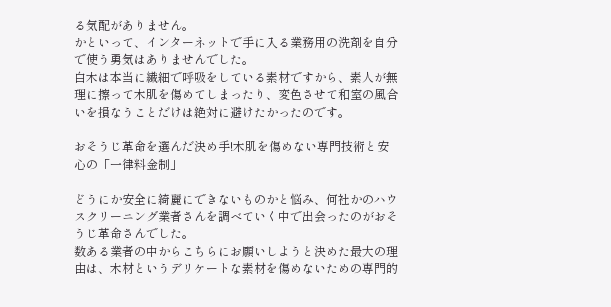る気配がありません。
かといって、インターネットで手に入る業務用の洗剤を自分で使う勇気はありませんでした。
白木は本当に繊細で呼吸をしている素材ですから、素人が無理に擦って木肌を傷めてしまったり、変色させて和室の風合いを損なうことだけは絶対に避けたかったのです。

おそうじ革命を選んだ決め手!木肌を傷めない専門技術と安心の「一律料金制」

どうにか安全に綺麗にできないものかと悩み、何社かのハウスクリーニング業者さんを調べていく中で出会ったのがおそうじ革命さんでした。
数ある業者の中からこちらにお願いしようと決めた最大の理由は、木材というデリケートな素材を傷めないための専門的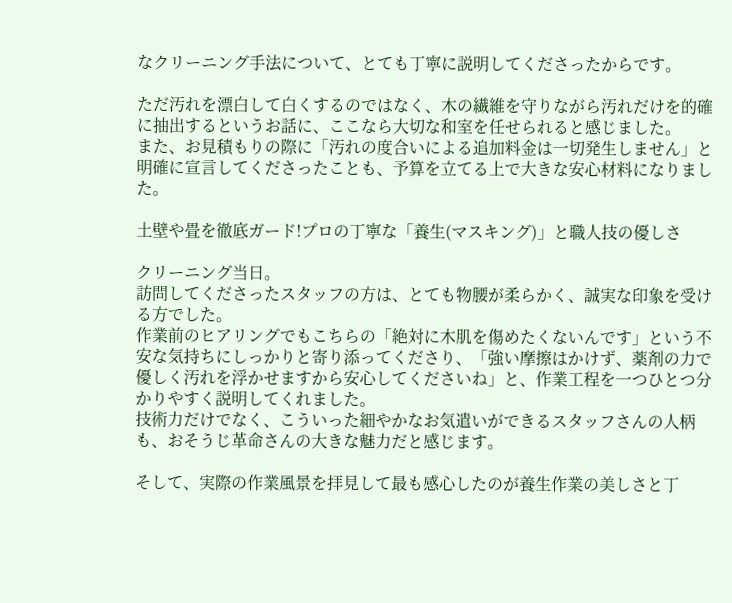なクリーニング手法について、とても丁寧に説明してくださったからです。

ただ汚れを漂白して白くするのではなく、木の繊維を守りながら汚れだけを的確に抽出するというお話に、ここなら大切な和室を任せられると感じました。
また、お見積もりの際に「汚れの度合いによる追加料金は一切発生しません」と明確に宣言してくださったことも、予算を立てる上で大きな安心材料になりました。

土壁や畳を徹底ガード!プロの丁寧な「養生(マスキング)」と職人技の優しさ

クリーニング当日。
訪問してくださったスタッフの方は、とても物腰が柔らかく、誠実な印象を受ける方でした。
作業前のヒアリングでもこちらの「絶対に木肌を傷めたくないんです」という不安な気持ちにしっかりと寄り添ってくださり、「強い摩擦はかけず、薬剤の力で優しく汚れを浮かせますから安心してくださいね」と、作業工程を一つひとつ分かりやすく説明してくれました。
技術力だけでなく、こういった細やかなお気遣いができるスタッフさんの人柄も、おそうじ革命さんの大きな魅力だと感じます。

そして、実際の作業風景を拝見して最も感心したのが養生作業の美しさと丁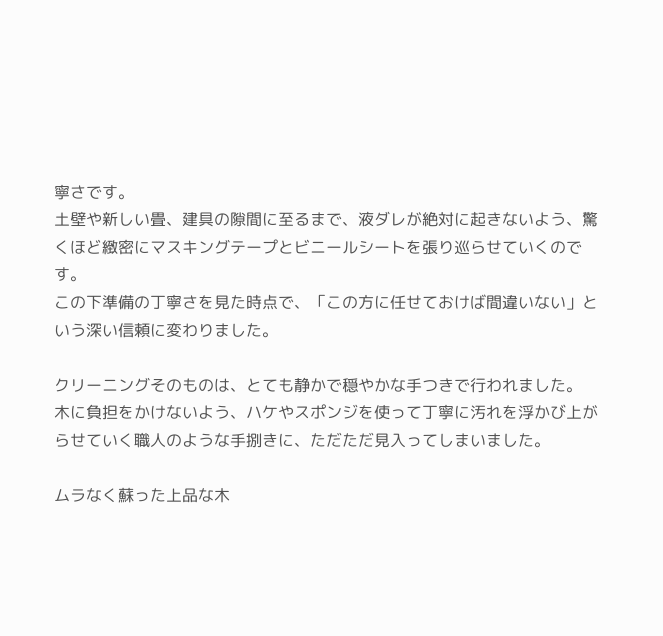寧さです。
土壁や新しい畳、建具の隙間に至るまで、液ダレが絶対に起きないよう、驚くほど緻密にマスキングテープとビニールシートを張り巡らせていくのです。
この下準備の丁寧さを見た時点で、「この方に任せておけば間違いない」という深い信頼に変わりました。

クリーニングそのものは、とても静かで穏やかな手つきで行われました。
木に負担をかけないよう、ハケやスポンジを使って丁寧に汚れを浮かび上がらせていく職人のような手捌きに、ただただ見入ってしまいました。

ムラなく蘇った上品な木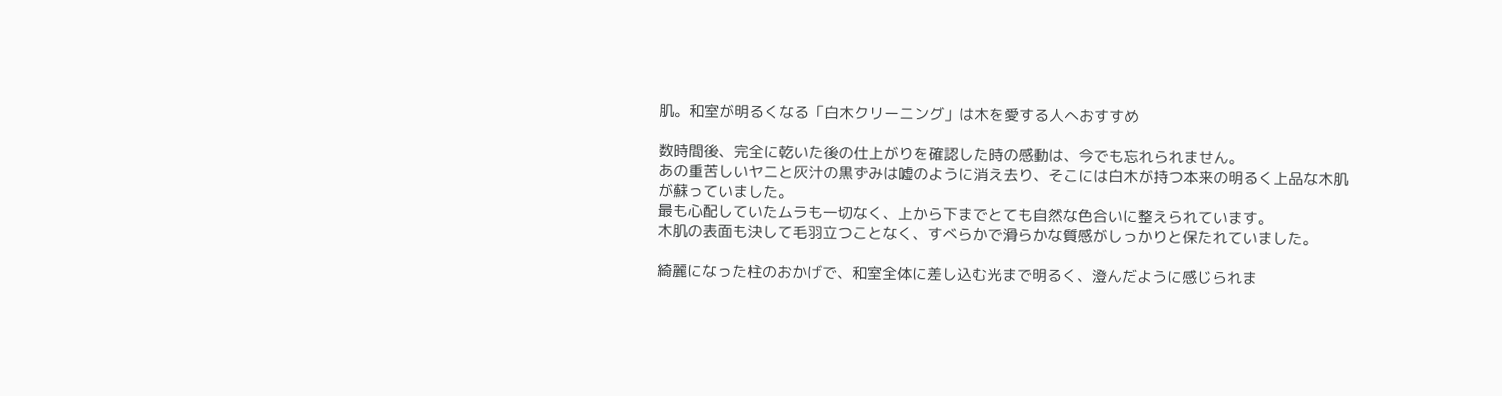肌。和室が明るくなる「白木クリーニング」は木を愛する人へおすすめ

数時間後、完全に乾いた後の仕上がりを確認した時の感動は、今でも忘れられません。
あの重苦しいヤニと灰汁の黒ずみは嘘のように消え去り、そこには白木が持つ本来の明るく上品な木肌が蘇っていました。
最も心配していたムラも一切なく、上から下までとても自然な色合いに整えられています。
木肌の表面も決して毛羽立つことなく、すべらかで滑らかな質感がしっかりと保たれていました。

綺麗になった柱のおかげで、和室全体に差し込む光まで明るく、澄んだように感じられま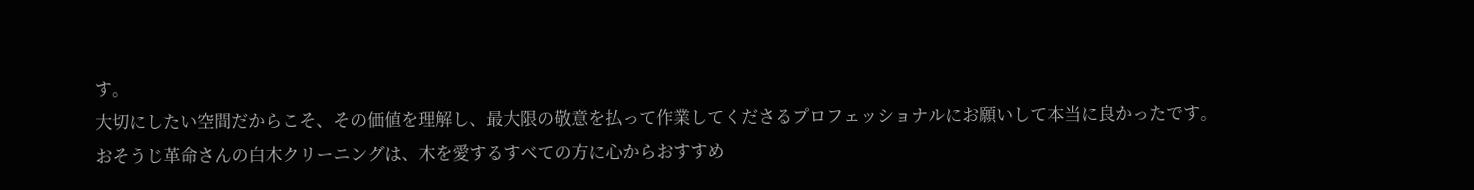す。
大切にしたい空間だからこそ、その価値を理解し、最大限の敬意を払って作業してくださるプロフェッショナルにお願いして本当に良かったです。
おそうじ革命さんの白木クリーニングは、木を愛するすべての方に心からおすすめ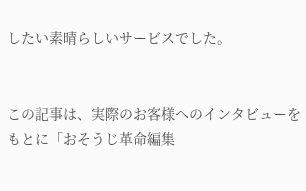したい素晴らしいサービスでした。


この記事は、実際のお客様へのインタビューをもとに「おそうじ革命編集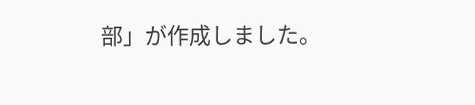部」が作成しました。